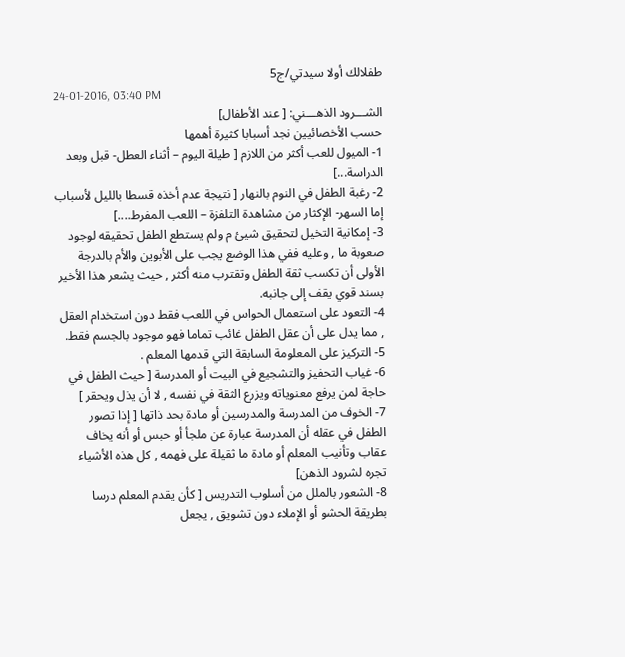طفلالك أولا سيدتي/ج5
24-01-2016, 03:40 PM
الشـــرود الذهـــني: [ عند الأطفال]
حسب الأخصائيين نجد أسبابا كثيرة أهمها
1- الميول للعب أكثر من اللازم [ طيلة اليوم – أثناء العطل- قبل وبعد الدراسة...]
2- رغبة الطفل في النوم بالنهار [ نتيجة عدم أخذه قسطا بالليل لأسباب إما السهر- الإكثار من مشاهدة التلفزة – اللعب المفرط....]
3- إمكانية التخيل لتحقيق شيئ م ولم يستطع الطفل تحقيقه لوجود صعوبة ما , وعليه ففي هذا الوضع يجب على الأبوين والأم بالدرجة الأولى أن تكسب ثقة الطفل وتقترب منه أكثر , حيث يشعر هذا الأخير بسند قوي يقف إلى جانبه.
4- التعود على استعمال الحواس في اللعب فقط دون استخدام العقل , مما يدل على أن عقل الطفل غائب تماما فهو موجود بالجسم فقط.
5- التركيز على المعلومة السابقة التي قدمها المعلم .
6- غياب التحفيز والتشجيع في البيت أو المدرسة [ حيث الطفل في حاجة لمن يرفع معنوياته ويزرع الثقة في نفسه , لا أن يذل ويحقر ]
7- الخوف من المدرسة والمدرسين أو مادة بحد ذاتها [ إذا تصور الطفل في عقله أن المدرسة عبارة عن ملجأ أو حبس أو أنه يخاف عقاب وتأنيب المعلم أو مادة ما ثقيلة على فهمه , كل هذه الأشياء تجره لشرود الذهن]
8- الشعور بالملل من أسلوب التدريس [ كأن يقدم المعلم درسا بطريقة الحشو أو الإملاء دون تشويق , يجعل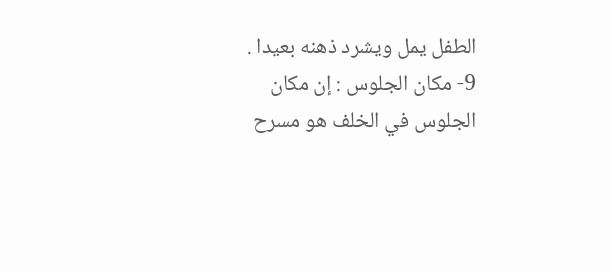الطفل يمل ويشرد ذهنه بعيدا .
9- مكان الجلوس : إن مكان الجلوس في الخلف هو مسرح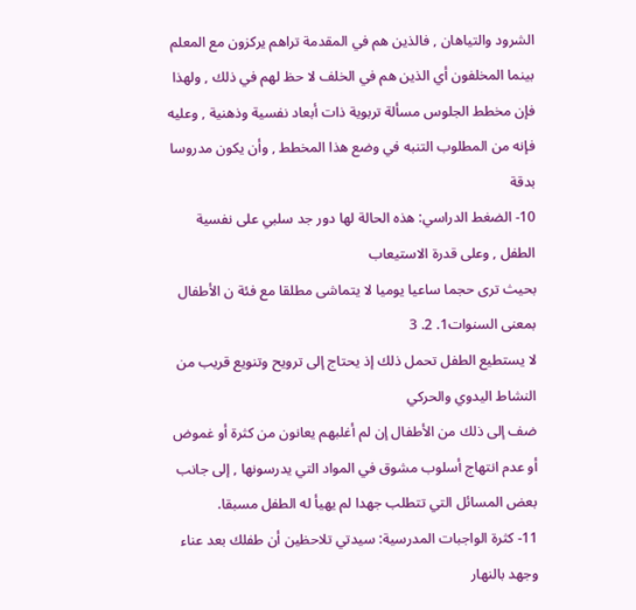الشرود والتياهان , فالذين هم في المقدمة تراهم يركزون مع المعلم بينما المخلفون أي الذين هم في الخلف لا حظ لهم في ذلك , ولهذا فإن مخطط الجلوس مسألة تربوية ذات أبعاد نفسية وذهنية , وعليه فإنه من المطلوب التنبه في وضع هذا المخطط , وأن يكون مدروسا بدقة
10- الضغط الدراسي: هذه الحالة لها دور جد سلبي على نفسية الطفل , وعلى قدرة الاستيعاب
بحيث ترى حجما ساعيا يوميا لا يتماشى مطلقا مع فئة ن الأطفال بمعنى السنوات1. 2. 3
لا يستطيع الطفل تحمل ذلك إذ يحتاج إلى ترويح وتنويع قريب من النشاط اليدوي والحركي
ضف إلى ذلك من الأطفال إن لم أغلبهم يعانون من كثرة أو غموض أو عدم انتهاج أسلوب مشوق في المواد التي يدرسونها , إلى جانب بعض المسائل التي تتطلب جهدا لم يهيأ له الطفل مسبقا.
11- كثرة الواجبات المدرسية: سيدتي تلاحظين أن طفلك بعد عناء وجهد بالنهار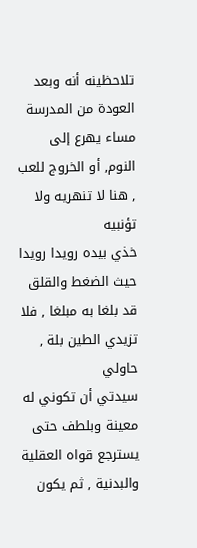تلاحظينه أنه وبعد العودة من المدرسة مساء يهرع إلى النوم, أو الخروج للعب , هنا لا تنهريه ولا تؤنبيه
خذي بيده رويدا رويدا حيث الضغط والقلق قد بلغا به مبلغا , فلا تزيدي الطين بلة , حاولي
سيدتي أن تكوني له معينة وبلطف حتى يسترجع قواه العقلية والبدنية , ثم يكون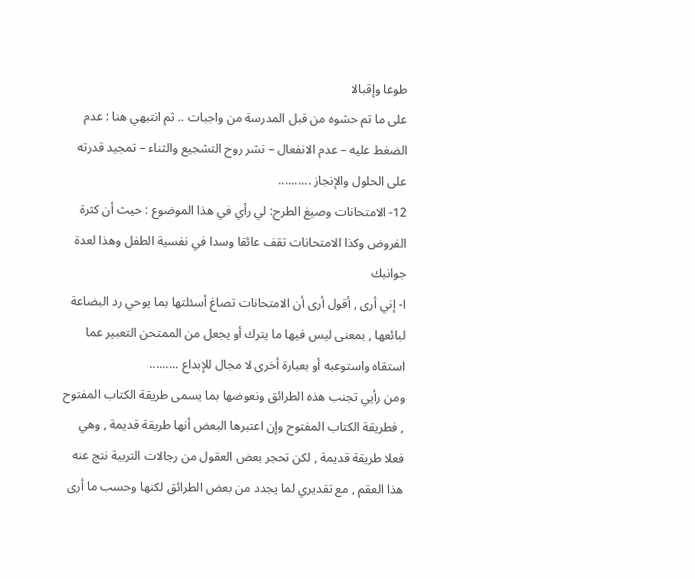طوعا وإقبالا
على ما تم حشوه من قبل المدرسة من واجبات .. ثم انتبهي هنا : عدم الضغط عليه – عدم الانفعال – نشر روح التشجيع والثناء – تمجيد قدرته على الحلول والإنجاز ..........
12- الامتحانات وصيغ الطرح: لي رأي في هذا الموضوع : حيث أن كثرة الفروض وكذا الامتحانات تقف عائقا وسدا في نفسية الطفل وهذا لعدة جوانبك
ا- إني أرى , أقول أرى أن الامتحانات تصاغ أسئلتها بما يوحي رد البضاعة لبائعها , بمعنى ليس فيها ما يترك أو يجعل من الممتحن التعبير عما استقاه واستوعبه أو بعبارة أخرى لا مجال للإبداع .........
ومن رأيي تجنب هذه الطرائق ونعوضها بما يسمى طريقة الكتاب المفتوح , فطريقة الكتاب المفتوح وإن اعتبرها البعض أنها طريقة قديمة , وهي فعلا طريقة قديمة , لكن تحجر بعض العقول من رجالات التربية نتج عنه هذا العقم , مع تقديري لما يجدد من بعض الطرائق لكنها وحسب ما أرى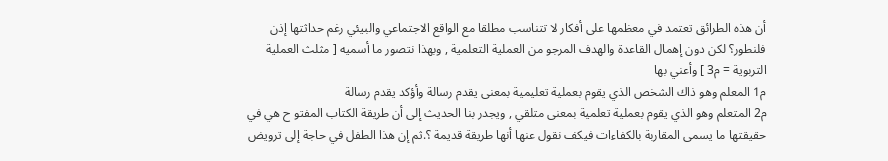أن هذه الطرائق تعتمد في معظمها على أفكار لا تتناسب مطلقا مع الواقع الاجتماعي والبيئي رغم حداثتها إذن فلنطور؟ لكن دون إهمال القاعدة والهدف المرجو من العملية التعلمية , وبهذا نتصور ما أسميه [ مثلث العملية التربوية = م3 ] وأعني بها
م1 المعلم وهو ذاك الشخص الذي يقوم بعملية تعليمية بمعنى يقدم رسالة وأؤكد يقدم رسالة
م2 المتعلم وهو الذي يقوم بعملية تعلمية بمعنى متلقي , ويجدر بنا الحديث إلى أن طريقة الكتاب المفتو ح هي في حقيقتها ما يسمى المقاربة بالكفاءات فيكف نقول عنها أنها طريقة قديمة ؟.ثم إن هذا الطفل في حاجة إلى ترويض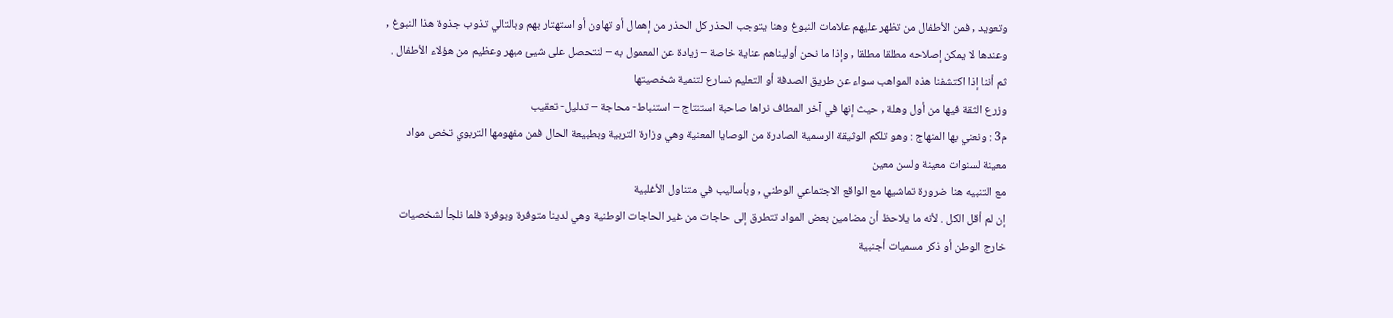وتعويد , فمن الأطفال من تظهر عليهم علامات النبوغ وهنا يتوجب الحذر كل الحذر من إهمال أو تهاون أو استهتار بهم وبالتالي تذوب جذوة هذا النبوغ , وعندها لا يمكن إصلاحه مطلقا مطلقا , وإذا ما نحن أوليناهم عناية خاصة – زيادة عن المعمول به – لنتحصل على شيئ مبهر وعظيم من هؤلاء الأطفال .
ثم أننا إذا اكتشفنا هذه المواهب سواء عن طريق الصدفة أو التعليم نسارع لتنمية شخصيتها
وزرع الثقة فيها من أول وهلة , حيث إنها في آخر المطاف نراها صاحبة استنتاج – استنباط- محاجة – تدليل- تعقيب
م3 : ونعني بها المنهاج : وهو تلكم الوثيقة الرسمية الصادرة من الوصايا المعنية وهي وزارة التربية وبطبيعة الحال فمن مفهومها التربوي تخص مواد معينة لسنوات معينة ولسن معين
مع التنبيه هنا ضرورة تماشيها مع الواقع الاجتماعي الوطني , وبأساليب في متناول الأغلبية
إن لم أقل الكل . لأنه ما يلاحظ أن مضامين بعض المواد تتطرق إلى حاجات من غير الحاجات الوطنية وهي لدينا متوفرة وبوفرة فلما نلجأ لشخصيات خارج الوطن أو ذكر مسميات أجنبية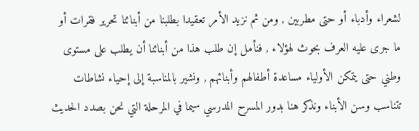لشعراء وأدباء أو حتى مطربين , ومن ثم نزيد الأمر تعقيدا بطلبنا من أبنائنا تحرير فقرات أو ما جرى عليه العرف بحوث لهؤلاء , فنأمل إن طلب هذا من أبنائنا أن يطلب على مستوى وطني حتى يتمكن الأولياء مساعدة أطفالهم وأبنائهم , ونشير بالمناسبة إلى إحياء نشاطات تتناسب وسن الأبناء ونذكر هنا بدور المسرح المدرسي سيما في المرحلة التي نحن بصدد الحديث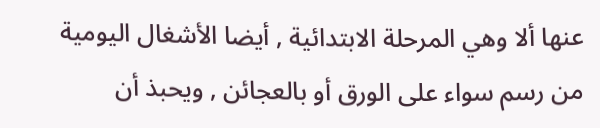عنها ألا وهي المرحلة الابتدائية , أيضا الأشغال اليومية من رسم سواء على الورق أو بالعجائن , ويحبذ أن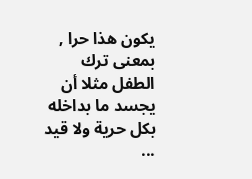يكون هذا حرا , بمعنى ترك الطفل مثلا أن يجسد ما بداخله بكل حرية ولا قيد ...